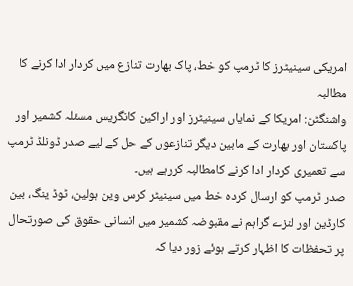امریکی سینیٹرز کا ٹرمپ کو خط، پاک بھارت تنازع میں کردار ادا کرنے کا مطالبہ
واشنگٹن: امریکا کے نمایاں سینیٹرز اور اراکین کانگریس مسئلہ کشمیر اور پاکستان اور بھارت کے مابین دیگر تنازعوں کے حل کے لیے صدر ڈونلڈ ٹرمپ سے تعمیری کردار ادا کرنے کامطالبہ کررہے ہیں۔
صدر ٹرمپ کو ارسال کردہ خط میں سینیٹر کرس وین ہولین، ٹوڈ ینگ، بین کارڈین اور لنزے گراہم نے مقبوضہ کشمیر میں انسانی حقوق کی صورتحال پر تحفظات کا اظہار کرتے ہوئے زور دیا کہ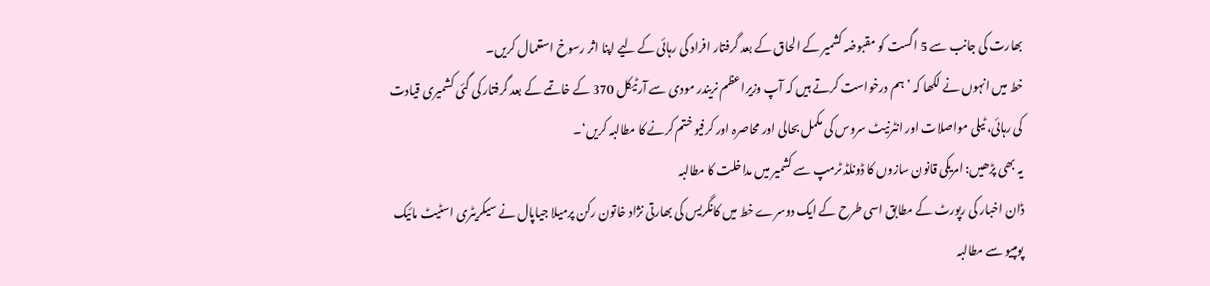بھارت کی جانب سے 5 اگست کو مقبوضہ کشمیر کے الحاق کے بعد گرفتار افراد کی رہائی کے لیے اپنا اثر رسوخ استعمال کریں۔
خط میں انہوں نے لکھا کہ ’ہم درخواست کرتے ہیں کہ آپ وزیراعظم نریندر مودی سے آرٹیکل 370 کے خاتمے کے بعد گرفتار کی گئی کشمیری قیادت کی رہائی، ٹیلی مواصلات اور انٹرنیٹ سروس کی مکمل بحالی اور محاصرہ اور کرفیو ختم کرنے کا مطالبہ کریں‘۔
یہ بھی پڑھیں: امریکی قانون سازوں کا ڈونلڈ ٹرمپ سے کشمیر میں مداخلت کا مطالبہ
ڈان اخبار کی رپورٹ کے مطابق اسی طرح کے ایک دوسرے خط میں کانگریس کی بھارتی نژاد خاتون رکن پرمیلا جیاپال نے سیکریٹری اسٹیٹ مائیک پومپیو سے مطالبہ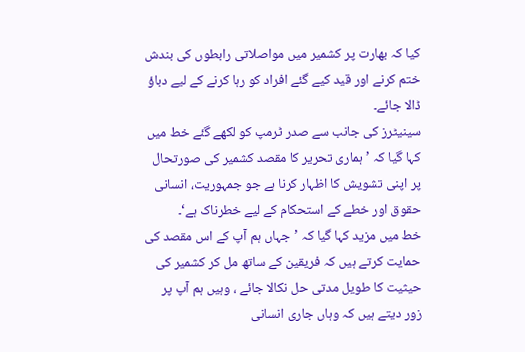کیا کہ بھارت پر کشمیر میں مواصلاتی رابطوں کی بندش ختم کرنے اور قید کیے گئے افراد کو رہا کرنے کے لیے دباؤ ڈالا جائے۔
سینیٹرز کی جانب سے صدر ٹرمپ کو لکھے گئے خط میں کہا گیا کہ ’ہماری تحریر کا مقصد کشمیر کی صورتحال پر اپنی تشویش کا اظہار کرنا ہے جو جمہوریت، انسانی حقوق اور خطے کے استحکام کے لیے خطرناک ہے‘۔
خط میں مزید کہا گیا کہ ’جہاں ہم آپ کے اس مقصد کی حمایت کرتے ہیں کہ فریقین کے ساتھ مل کر کشمیر کی حیثیت کا طویل مدتی حل نکالا جائے ، وہیں ہم آپ پر زور دیتے ہیں کہ وہاں جاری انسانی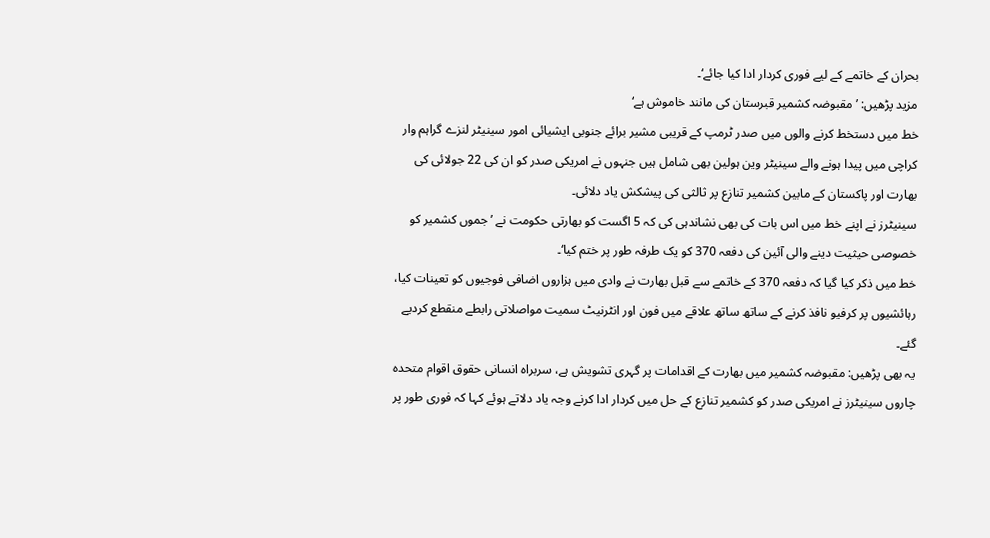بحران کے خاتمے کے لیے فوری کردار ادا کیا جائے‘۔
مزید پڑھیں: ’مقبوضہ کشمیر قبرستان کی مانند خاموش ہے‘
خط میں دستخط کرنے والوں میں صدر ٹرمپ کے قریبی مشیر برائے جنوبی ایشیائی امور سینیٹر لنزے گراہم وار کراچی میں پیدا ہونے والے سینیٹر وین ہولین بھی شامل ہیں جنہوں نے امریکی صدر کو ان کی 22 جولائی کی بھارت اور پاکستان کے مابین کشمیر تنازع پر ثالثی کی پیشکش یاد دلائی۔
سینیٹرز نے اپنے خط میں اس بات کی بھی نشاندہی کی کہ 5 اگست کو بھارتی حکومت نے ’جموں کشمیر کو خصوصی حیثیت دینے والی آئین کی دفعہ 370 کو یک طرفہ طور پر ختم کیا‘۔
خط میں ذکر کیا گیا کہ دفعہ 370 کے خاتمے سے قبل بھارت نے وادی میں ہزاروں اضافی فوجیوں کو تعینات کیا، رہائشیوں پر کرفیو نافذ کرنے کے ساتھ ساتھ علاقے میں فون اور انٹرنیٹ سمیت مواصلاتی رابطے منقطع کردیے گئے۔
یہ بھی پڑھیں: مقبوضہ کشمیر میں بھارت کے اقدامات پر گہری تشویش ہے، سربراہ انسانی حقوق اقوام متحدہ
چاروں سینیٹرز نے امریکی صدر کو کشمیر تنازع کے حل میں کردار ادا کرنے وجہ یاد دلاتے ہوئے کہا کہ فوری طور پر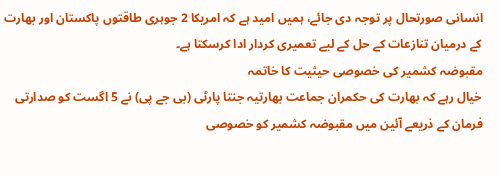انسانی صورتحال پر توجہ دی جائے، ہمیں امید ہے کہ امریکا 2 جوہری طاقتوں پاکستان اور بھارت کے درمیان تنازعات کے حل کے لیے تعمیری کردار ادا کرسکتا ہے۔
مقبوضہ کشمیر کی خصوصی حیثیت کا خاتمہ
خیال رہے کہ بھارت کی حکمران جماعت بھارتیہ جنتا پارٹی (بی جے پی) نے 5 اگست کو صدارتی فرمان کے ذریعے آئین میں مقبوضہ کشمیر کو خصوصی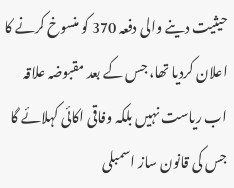حیثیت دینے والی دفعہ 370 کو منسوخ کرنے کا اعلان کردیا تھا، جس کے بعد مقبوضہ علاقہ اب ریاست نہیں بلکہ وفاقی اکائی کہلائے گا جس کی قانون ساز اسمبلی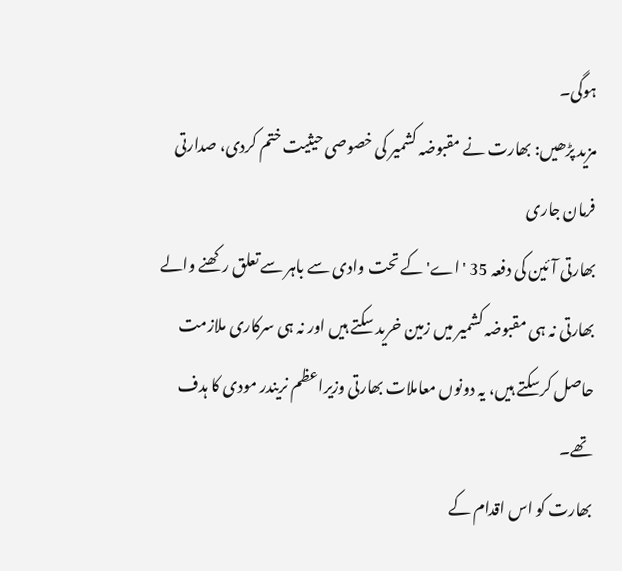ہوگی۔
مزید پڑھیں: بھارت نے مقبوضہ کشمیر کی خصوصی حیثیت ختم کردی، صدارتی فرمان جاری
بھارتی آئین کی دفعہ 35 'اے' کے تحت وادی سے باہر سے تعلق رکھنے والے بھارتی نہ ہی مقبوضہ کشمیر میں زمین خرید سکتے ہیں اور نہ ہی سرکاری ملازمت حاصل کرسکتے ہیں، یہ دونوں معاملات بھارتی وزیراعظم نریندر مودی کا ہدف تھے۔
بھارت کو اس اقدام کے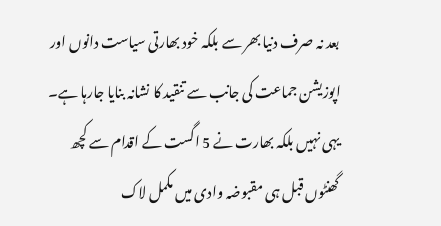بعد نہ صرف دنیا بھر سے بلکہ خود بھارتی سیاست دانوں اور اپوزیشن جماعت کی جانب سے تنقید کا نشانہ بنایا جارہا ہے۔
یہی نہیں بلکہ بھارت نے 5 اگست کے اقدام سے کچھ گھنٹوں قبل ہی مقبوضہ وادی میں مکمل لاک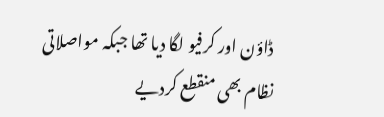ڈاؤن اور کرفیو لگا دیا تھا جبکہ مواصلاتی نظام بھی منقطع کردیے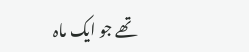تھے جو ایک ماہ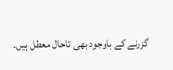گزرنے کے باوجود بھی تاحال معطل ہیں۔